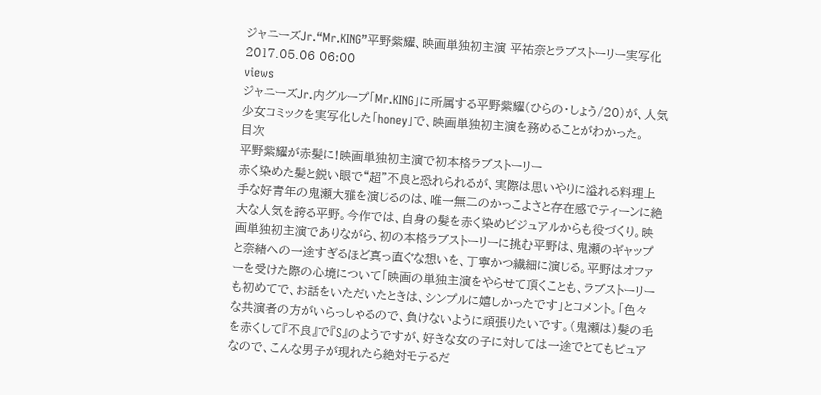ジャニーズJr.“Mr.KING”平野紫耀、映画単独初主演 平祐奈とラブストーリー実写化
2017.05.06 06:00
views
ジャニーズJr.内グループ「Mr.KING」に所属する平野紫耀(ひらの・しょう/20)が、人気少女コミックを実写化した「honey」で、映画単独初主演を務めることがわかった。
目次
平野紫耀が赤髪に!映画単独初主演で初本格ラブストーリー
赤く染めた髪と鋭い眼で“超”不良と恐れられるが、実際は思いやりに溢れる料理上手な好青年の鬼瀬大雅を演じるのは、唯一無二のかっこよさと存在感でティーンに絶大な人気を誇る平野。今作では、自身の髪を赤く染めビジュアルからも役づくり。映画単独初主演でありながら、初の本格ラブストーリーに挑む平野は、鬼瀬のギャップと奈緒への一途すぎるほど真っ直ぐな想いを、丁寧かつ繊細に演じる。平野はオファーを受けた際の心境について「映画の単独主演をやらせて頂くことも、ラブストーリーも初めてで、お話をいただいたときは、シンプルに嬉しかったです」とコメント。「色々な共演者の方がいらっしゃるので、負けないように頑張りたいです。(鬼瀬は)髪の毛を赤くして『不良』で『S』のようですが、好きな女の子に対しては一途でとてもピュアなので、こんな男子が現れたら絶対モテるだ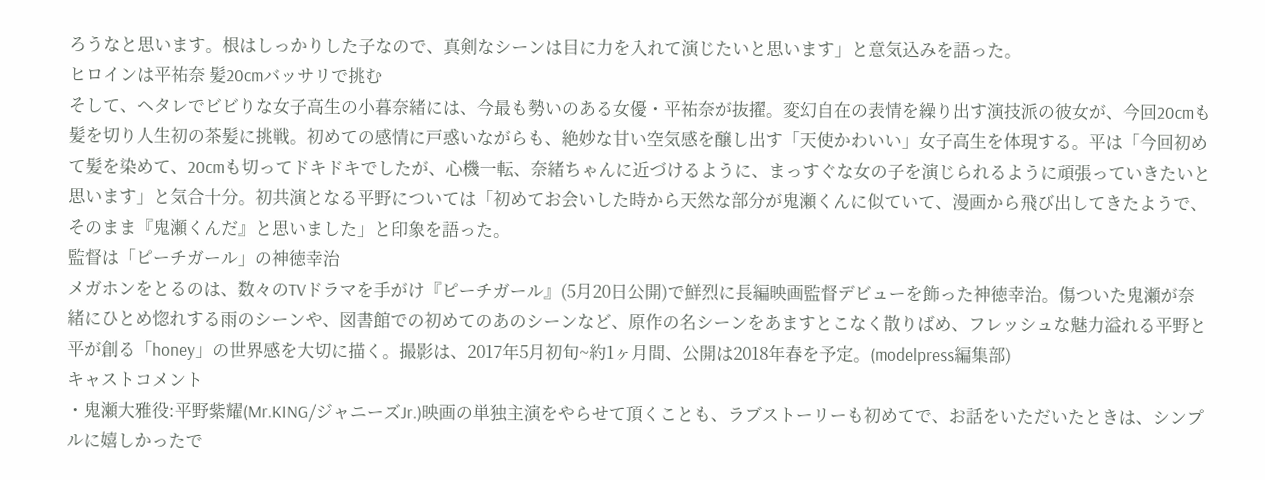ろうなと思います。根はしっかりした子なので、真剣なシーンは目に力を入れて演じたいと思います」と意気込みを語った。
ヒロインは平祐奈 髪20cmバッサリで挑む
そして、ヘタレでビビりな女子高生の小暮奈緒には、今最も勢いのある女優・平祐奈が抜擢。変幻自在の表情を繰り出す演技派の彼女が、今回20cmも髪を切り人生初の茶髪に挑戦。初めての感情に戸惑いながらも、絶妙な甘い空気感を醸し出す「天使かわいい」女子高生を体現する。平は「今回初めて髪を染めて、20cmも切ってドキドキでしたが、心機一転、奈緒ちゃんに近づけるように、まっすぐな女の子を演じられるように頑張っていきたいと思います」と気合十分。初共演となる平野については「初めてお会いした時から天然な部分が鬼瀬くんに似ていて、漫画から飛び出してきたようで、そのまま『鬼瀬くんだ』と思いました」と印象を語った。
監督は「ピーチガール」の神徳幸治
メガホンをとるのは、数々のTVドラマを手がけ『ピーチガール』(5月20日公開)で鮮烈に長編映画監督デビューを飾った神徳幸治。傷ついた鬼瀬が奈緒にひとめ惚れする雨のシーンや、図書館での初めてのあのシーンなど、原作の名シーンをあますとこなく散りばめ、フレッシュな魅力溢れる平野と平が創る「honey」の世界感を大切に描く。撮影は、2017年5月初旬~約1ヶ月間、公開は2018年春を予定。(modelpress編集部)
キャストコメント
・鬼瀬大雅役:平野紫耀(Mr.KING/ジャニーズJr.)映画の単独主演をやらせて頂くことも、ラブストーリーも初めてで、お話をいただいたときは、シンプルに嬉しかったで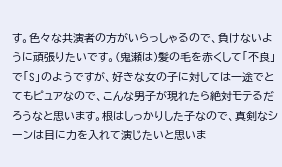す。色々な共演者の方がいらっしゃるので、負けないように頑張りたいです。(鬼瀬は)髪の毛を赤くして「不良」で「S」のようですが、好きな女の子に対しては一途でとてもピュアなので、こんな男子が現れたら絶対モテるだろうなと思います。根はしっかりした子なので、真剣なシーンは目に力を入れて演じたいと思いま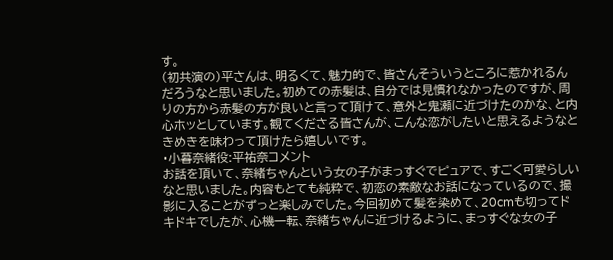す。
(初共演の)平さんは、明るくて、魅力的で、皆さんそういうところに惹かれるんだろうなと思いました。初めての赤髪は、自分では見慣れなかったのですが、周りの方から赤髪の方が良いと言って頂けて、意外と鬼瀬に近づけたのかな、と内心ホッとしています。観てくださる皆さんが、こんな恋がしたいと思えるようなときめきを味わって頂けたら嬉しいです。
・小暮奈緒役:平祐奈コメント
お話を頂いて、奈緒ちゃんという女の子がまっすぐでピュアで、すごく可愛らしいなと思いました。内容もとても純粋で、初恋の素敵なお話になっているので、撮影に入ることがずっと楽しみでした。今回初めて髪を染めて、20cmも切ってドキドキでしたが、心機一転、奈緒ちゃんに近づけるように、まっすぐな女の子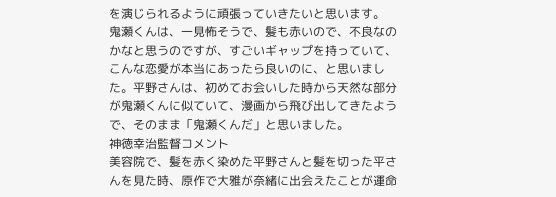を演じられるように頑張っていきたいと思います。
鬼瀬くんは、一見怖そうで、髪も赤いので、不良なのかなと思うのですが、すごいギャップを持っていて、こんな恋愛が本当にあったら良いのに、と思いました。平野さんは、初めてお会いした時から天然な部分が鬼瀬くんに似ていて、漫画から飛び出してきたようで、そのまま「鬼瀬くんだ」と思いました。
神徳幸治監督コメント
美容院で、髪を赤く染めた平野さんと髪を切った平さんを見た時、原作で大雅が奈緒に出会えたことが運命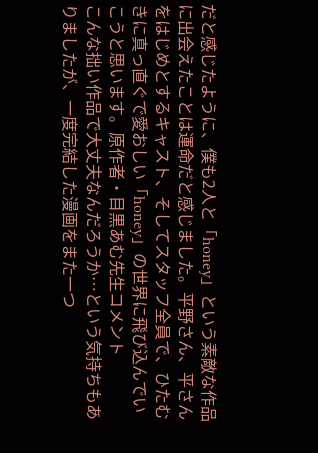だと感じたように、僕も2人と「honey」という素敵な作品に出会えたことは運命だと感じました。平野さん、平さんをはじめとするキャスト、そしてスタッフ全員で、ひたむきに真っ直ぐで愛おしい「honey」の世界に飛び込んでいこうと思います。原作者・目黒あむ先生コメント
こんな拙い作品で大丈夫なんだろうか…という気持ちもありましたが、一度完結した漫画をまた一つ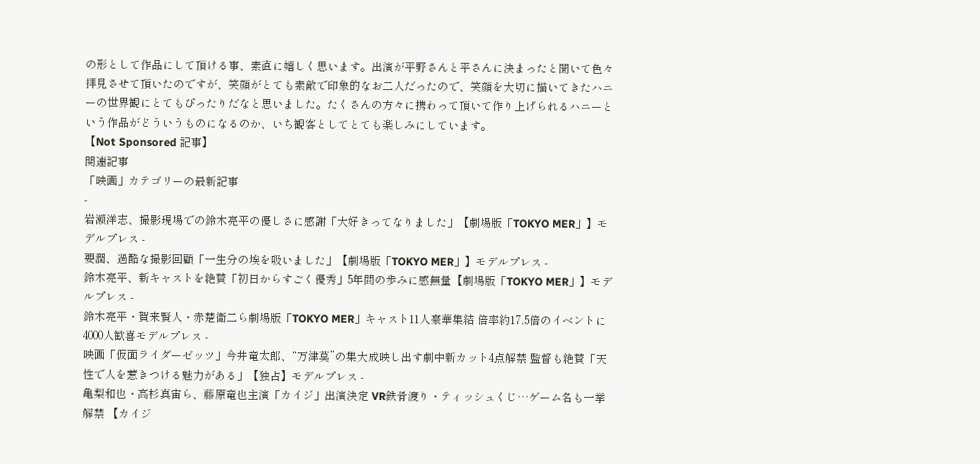の形として作品にして頂ける事、素直に嬉しく思います。出演が平野さんと平さんに決まったと聞いて色々拝見させて頂いたのですが、笑顔がとても素敵で印象的なお二人だったので、笑顔を大切に描いてきたハニーの世界観にとてもぴったりだなと思いました。たくさんの方々に携わって頂いて作り上げられるハニーという作品がどういうものになるのか、いち観客としてとても楽しみにしています。
【Not Sponsored 記事】
関連記事
「映画」カテゴリーの最新記事
-
岩瀬洋志、撮影現場での鈴木亮平の優しさに感謝「大好きってなりました」【劇場版「TOKYO MER」】モデルプレス -
要潤、過酷な撮影回顧「一生分の埃を吸いました」【劇場版「TOKYO MER」】モデルプレス -
鈴木亮平、新キャストを絶賛「初日からすごく優秀」5年間の歩みに感無量【劇場版「TOKYO MER」】モデルプレス -
鈴木亮平・賀来賢人・赤楚衛二ら劇場版「TOKYO MER」キャスト11人豪華集結 倍率約17.5倍のイベントに4000人歓喜モデルプレス -
映画「仮面ライダーゼッツ」今井竜太郎、“万津莫”の集大成映し出す劇中新カット4点解禁 監督も絶賛「天性で人を惹きつける魅力がある」【独占】モデルプレス -
亀梨和也・高杉真宙ら、藤原竜也主演「カイジ」出演決定 VR鉄骨渡り・ティッシュくじ…ゲーム名も一挙解禁 【カイジ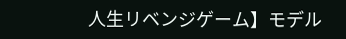人生リベンジゲーム】モデル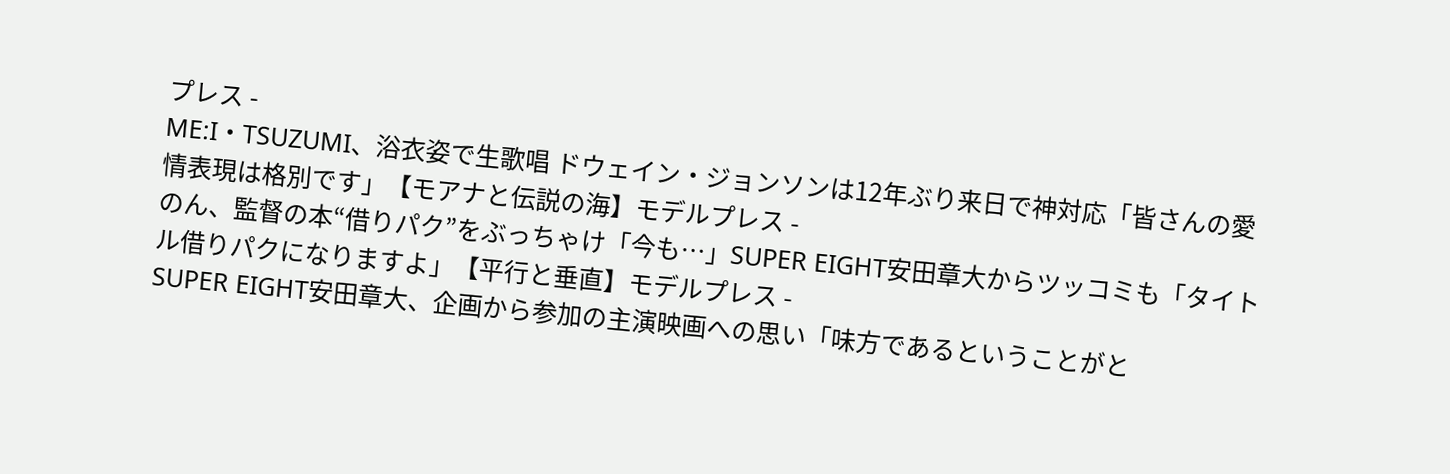プレス -
ME:I・TSUZUMI、浴衣姿で生歌唱 ドウェイン・ジョンソンは12年ぶり来日で神対応「皆さんの愛情表現は格別です」【モアナと伝説の海】モデルプレス -
のん、監督の本“借りパク”をぶっちゃけ「今も…」SUPER EIGHT安田章大からツッコミも「タイトル借りパクになりますよ」【平行と垂直】モデルプレス -
SUPER EIGHT安田章大、企画から参加の主演映画への思い「味方であるということがと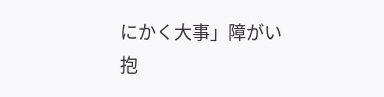にかく大事」障がい抱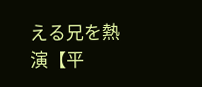える兄を熱演【平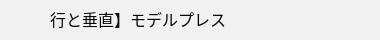行と垂直】モデルプレス